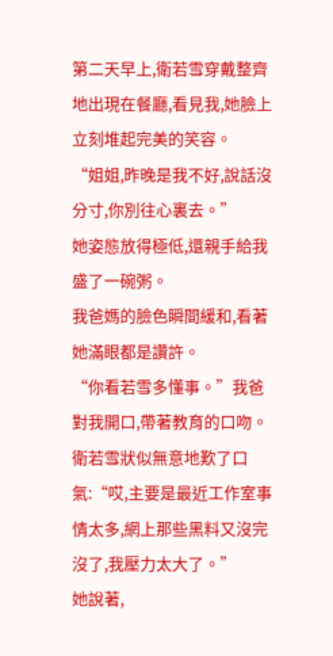第二天早上,衛若雪穿戴整齊地出現在餐廳,看見我,她臉上立刻堆起完美的笑容。
“姐姐,昨晚是我不好,說話沒分寸,你別往心裏去。”
她姿態放得極低,還親手給我盛了一碗粥。
我爸媽的臉色瞬間緩和,看著她滿眼都是讚許。
“你看若雪多懂事。”我爸對我開口,帶著教育的口吻。
衛若雪狀似無意地歎了口氣:“哎,主要是最近工作室事情太多,網上那些黑料又沒完沒了,我壓力太大了。”
她說著,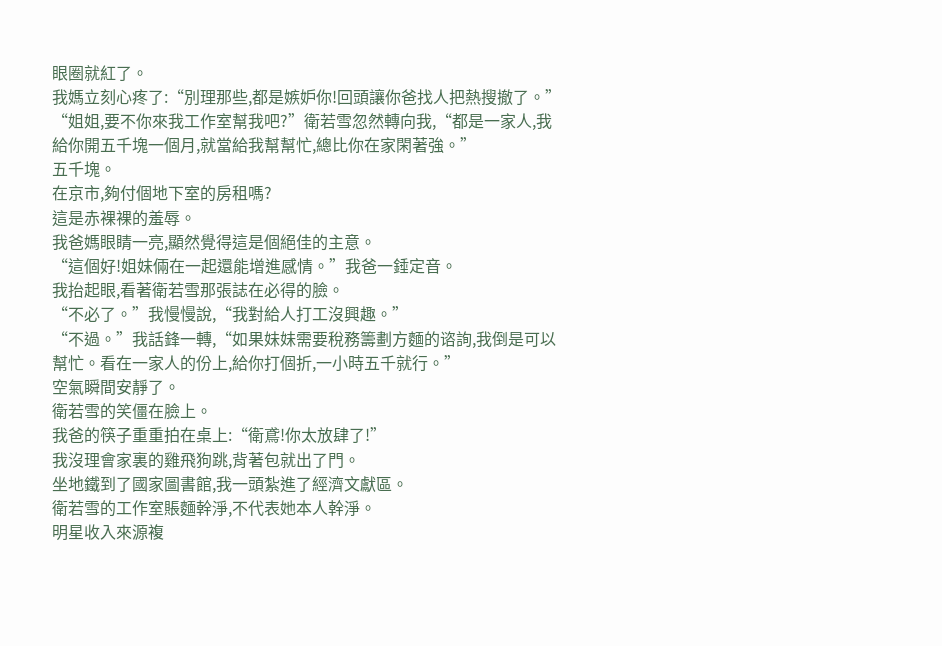眼圈就紅了。
我媽立刻心疼了:“別理那些,都是嫉妒你!回頭讓你爸找人把熱搜撤了。”
“姐姐,要不你來我工作室幫我吧?”衛若雪忽然轉向我,“都是一家人,我給你開五千塊一個月,就當給我幫幫忙,總比你在家閑著強。”
五千塊。
在京市,夠付個地下室的房租嗎?
這是赤裸裸的羞辱。
我爸媽眼睛一亮,顯然覺得這是個絕佳的主意。
“這個好!姐妹倆在一起還能增進感情。”我爸一錘定音。
我抬起眼,看著衛若雪那張誌在必得的臉。
“不必了。”我慢慢說,“我對給人打工沒興趣。”
“不過。”我話鋒一轉,“如果妹妹需要稅務籌劃方麵的谘詢,我倒是可以幫忙。看在一家人的份上,給你打個折,一小時五千就行。”
空氣瞬間安靜了。
衛若雪的笑僵在臉上。
我爸的筷子重重拍在桌上:“衛鳶!你太放肆了!”
我沒理會家裏的雞飛狗跳,背著包就出了門。
坐地鐵到了國家圖書館,我一頭紮進了經濟文獻區。
衛若雪的工作室賬麵幹淨,不代表她本人幹淨。
明星收入來源複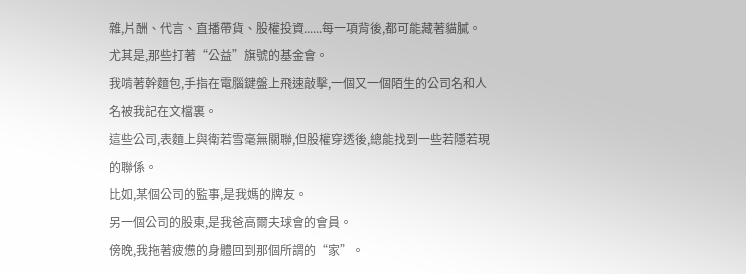雜,片酬、代言、直播帶貨、股權投資......每一項背後,都可能藏著貓膩。
尤其是,那些打著“公益”旗號的基金會。
我啃著幹麵包,手指在電腦鍵盤上飛速敲擊,一個又一個陌生的公司名和人名被我記在文檔裏。
這些公司,表麵上與衛若雪毫無關聯,但股權穿透後,總能找到一些若隱若現的聯係。
比如,某個公司的監事,是我媽的牌友。
另一個公司的股東,是我爸高爾夫球會的會員。
傍晚,我拖著疲憊的身體回到那個所謂的“家”。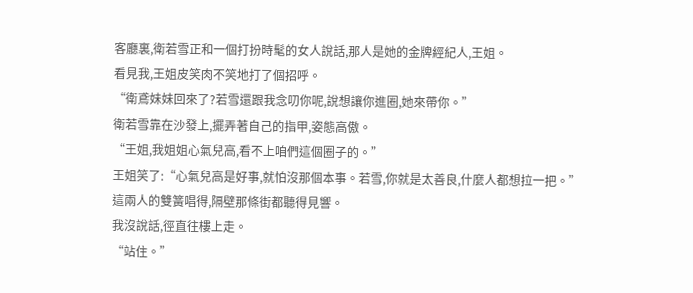客廳裏,衛若雪正和一個打扮時髦的女人說話,那人是她的金牌經紀人,王姐。
看見我,王姐皮笑肉不笑地打了個招呼。
“衛鳶妹妹回來了?若雪還跟我念叨你呢,說想讓你進圈,她來帶你。”
衛若雪靠在沙發上,擺弄著自己的指甲,姿態高傲。
“王姐,我姐姐心氣兒高,看不上咱們這個圈子的。”
王姐笑了:“心氣兒高是好事,就怕沒那個本事。若雪,你就是太善良,什麼人都想拉一把。”
這兩人的雙簧唱得,隔壁那條街都聽得見響。
我沒說話,徑直往樓上走。
“站住。”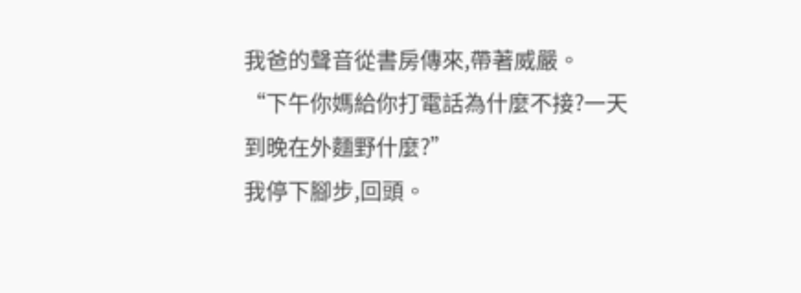我爸的聲音從書房傳來,帶著威嚴。
“下午你媽給你打電話為什麼不接?一天到晚在外麵野什麼?”
我停下腳步,回頭。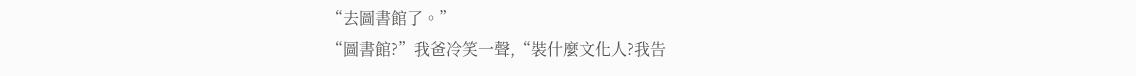“去圖書館了。”
“圖書館?”我爸冷笑一聲,“裝什麼文化人?我告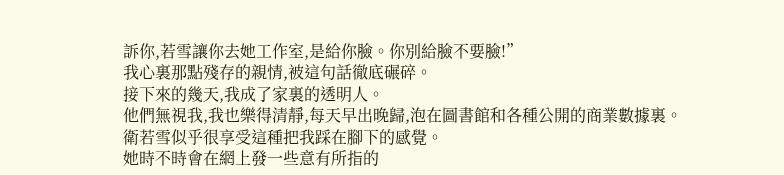訴你,若雪讓你去她工作室,是給你臉。你別給臉不要臉!”
我心裏那點殘存的親情,被這句話徹底碾碎。
接下來的幾天,我成了家裏的透明人。
他們無視我,我也樂得清靜,每天早出晚歸,泡在圖書館和各種公開的商業數據裏。
衛若雪似乎很享受這種把我踩在腳下的感覺。
她時不時會在網上發一些意有所指的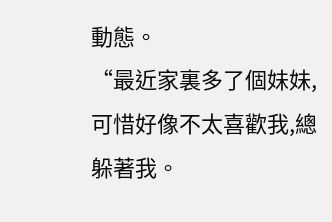動態。
“最近家裏多了個妹妹,可惜好像不太喜歡我,總躲著我。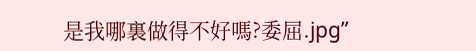是我哪裏做得不好嗎?委屈.jpg”